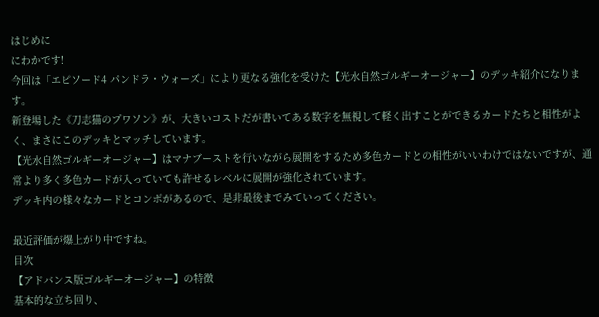はじめに
にわかです!
今回は「エピソード4 パンドラ・ウォーズ」により更なる強化を受けた【光水自然ゴルギーオージャー】のデッキ紹介になります。
新登場した《刀志猫のプワソン》が、大きいコストだが書いてある数字を無視して軽く出すことができるカードたちと相性がよく、まさにこのデッキとマッチしています。
【光水自然ゴルギーオージャー】はマナブーストを行いながら展開をするため多色カードとの相性がいいわけではないですが、通常より多く多色カードが入っていても許せるレベルに展開が強化されています。
デッキ内の様々なカードとコンボがあるので、是非最後までみていってください。

最近評価が爆上がり中ですね。
目次
【アドバンス版ゴルギーオージャー】の特徴
基本的な立ち回り、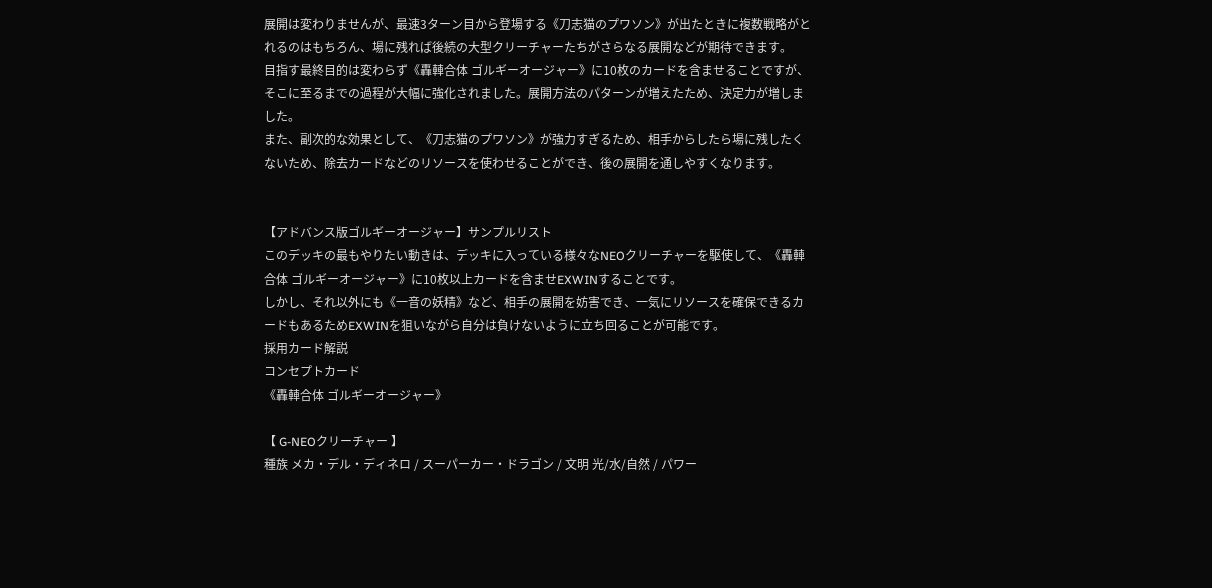展開は変わりませんが、最速3ターン目から登場する《刀志猫のプワソン》が出たときに複数戦略がとれるのはもちろん、場に残れば後続の大型クリーチャーたちがさらなる展開などが期待できます。
目指す最終目的は変わらず《轟䡛合体 ゴルギーオージャー》に10枚のカードを含ませることですが、そこに至るまでの過程が大幅に強化されました。展開方法のパターンが増えたため、決定力が増しました。
また、副次的な効果として、《刀志猫のプワソン》が強力すぎるため、相手からしたら場に残したくないため、除去カードなどのリソースを使わせることができ、後の展開を通しやすくなります。


【アドバンス版ゴルギーオージャー】サンプルリスト
このデッキの最もやりたい動きは、デッキに入っている様々なNEOクリーチャーを駆使して、《轟䡛合体 ゴルギーオージャー》に10枚以上カードを含ませEXWINすることです。
しかし、それ以外にも《一音の妖精》など、相手の展開を妨害でき、一気にリソースを確保できるカードもあるためEXWINを狙いながら自分は負けないように立ち回ることが可能です。
採用カード解説
コンセプトカード
《轟䡛合体 ゴルギーオージャー》

【 G-NEOクリーチャー 】
種族 メカ・デル・ディネロ / スーパーカー・ドラゴン / 文明 光/水/自然 / パワー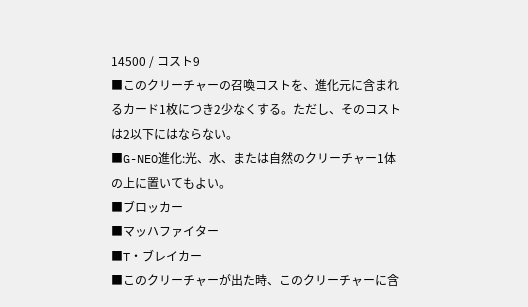14500 / コスト9
■このクリーチャーの召喚コストを、進化元に含まれるカード1枚につき2少なくする。ただし、そのコストは2以下にはならない。
■G-NEO進化:光、水、または自然のクリーチャー1体の上に置いてもよい。
■ブロッカー
■マッハファイター
■T・ブレイカー
■このクリーチャーが出た時、このクリーチャーに含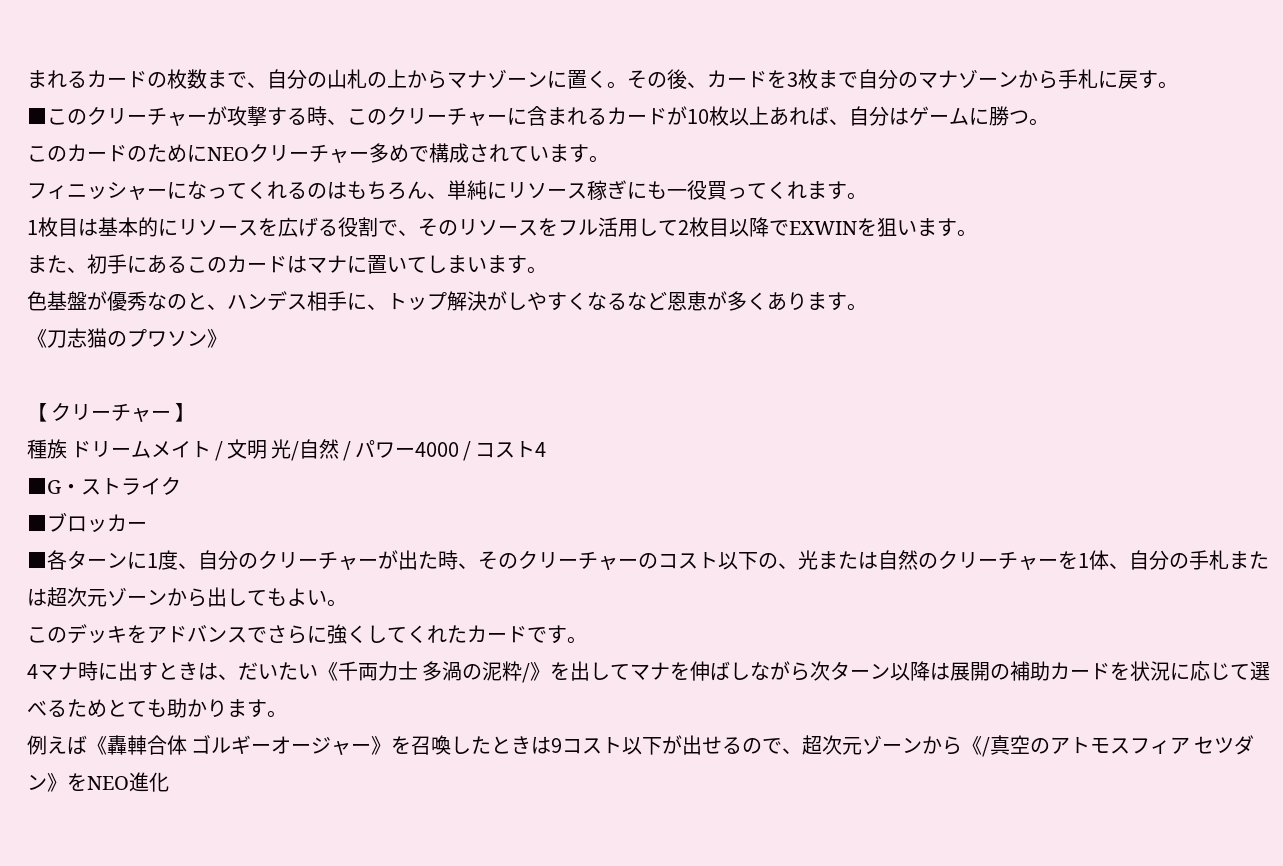まれるカードの枚数まで、自分の山札の上からマナゾーンに置く。その後、カードを3枚まで自分のマナゾーンから手札に戻す。
■このクリーチャーが攻撃する時、このクリーチャーに含まれるカードが10枚以上あれば、自分はゲームに勝つ。
このカードのためにNEOクリーチャー多めで構成されています。
フィニッシャーになってくれるのはもちろん、単純にリソース稼ぎにも一役買ってくれます。
1枚目は基本的にリソースを広げる役割で、そのリソースをフル活用して2枚目以降でEXWINを狙います。
また、初手にあるこのカードはマナに置いてしまいます。
色基盤が優秀なのと、ハンデス相手に、トップ解決がしやすくなるなど恩恵が多くあります。
《刀志猫のプワソン》

【 クリーチャー 】
種族 ドリームメイト / 文明 光/自然 / パワー4000 / コスト4
■G・ストライク
■ブロッカー
■各ターンに1度、自分のクリーチャーが出た時、そのクリーチャーのコスト以下の、光または自然のクリーチャーを1体、自分の手札または超次元ゾーンから出してもよい。
このデッキをアドバンスでさらに強くしてくれたカードです。
4マナ時に出すときは、だいたい《千両力士 多渦の泥粋/》を出してマナを伸ばしながら次ターン以降は展開の補助カードを状況に応じて選べるためとても助かります。
例えば《轟䡛合体 ゴルギーオージャー》を召喚したときは9コスト以下が出せるので、超次元ゾーンから《/真空のアトモスフィア セツダン》をNEO進化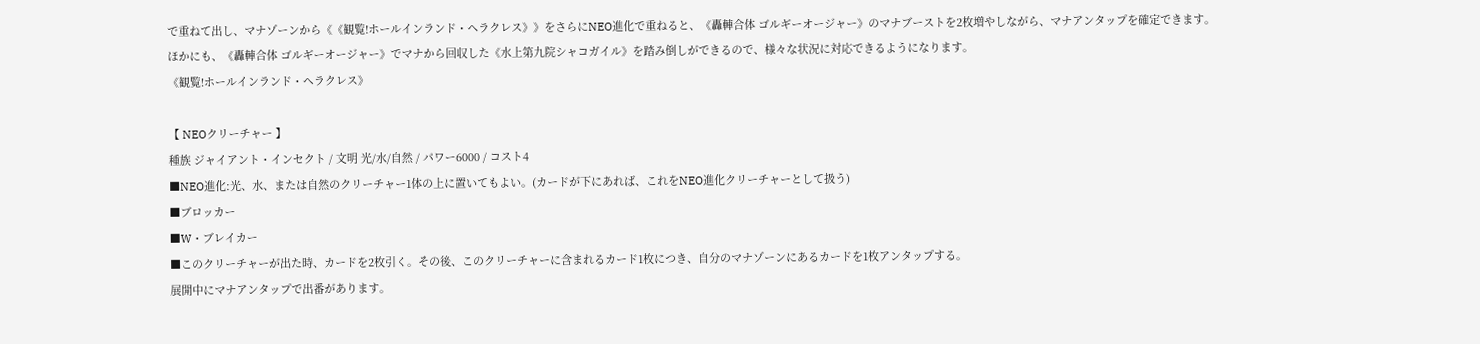で重ねて出し、マナゾーンから《《観覧!ホールインランド・ヘラクレス》》をさらにNEO進化で重ねると、《轟䡛合体 ゴルギーオージャー》のマナブーストを2枚増やしながら、マナアンタップを確定できます。
ほかにも、《轟䡛合体 ゴルギーオージャー》でマナから回収した《水上第九院シャコガイル》を踏み倒しができるので、様々な状況に対応できるようになります。
《観覧!ホールインランド・ヘラクレス》

【 NEOクリーチャー 】
種族 ジャイアント・インセクト / 文明 光/水/自然 / パワー6000 / コスト4
■NEO進化:光、水、または自然のクリーチャー1体の上に置いてもよい。(カードが下にあれば、これをNEO進化クリーチャーとして扱う)
■ブロッカー
■W・ブレイカー
■このクリーチャーが出た時、カードを2枚引く。その後、このクリーチャーに含まれるカード1枚につき、自分のマナゾーンにあるカードを1枚アンタップする。
展開中にマナアンタップで出番があります。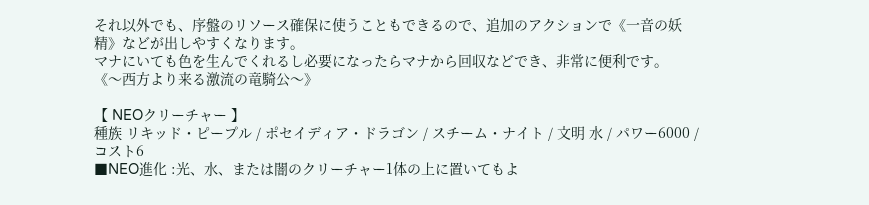それ以外でも、序盤のリソース確保に使うこともできるので、追加のアクションで《一音の妖精》などが出しやすくなります。
マナにいても色を生んでくれるし必要になったらマナから回収などでき、非常に便利です。
《〜西方より来る激流の竜騎公〜》

【 NEOクリーチャー 】
種族 リキッド・ピープル / ポセイディア・ドラゴン / スチーム・ナイト / 文明 水 / パワー6000 / コスト6
■NEO進化 :光、水、または闇のクリーチャー1体の上に置いてもよ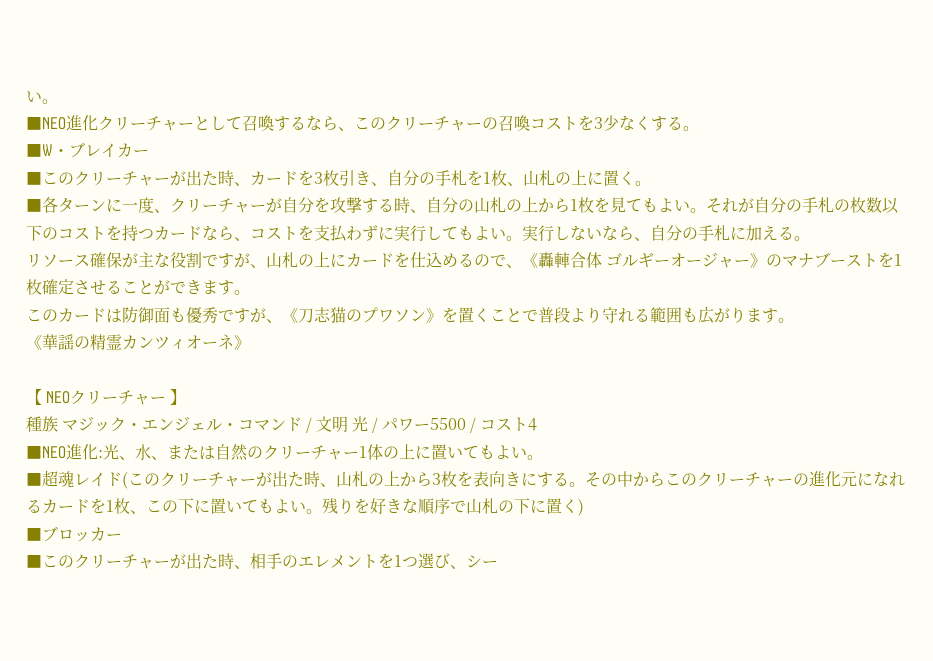い。
■NEO進化クリーチャーとして召喚するなら、このクリーチャーの召喚コストを3少なくする。
■W・ブレイカー
■このクリーチャーが出た時、カードを3枚引き、自分の手札を1枚、山札の上に置く。
■各ターンに一度、クリーチャーが自分を攻撃する時、自分の山札の上から1枚を見てもよい。それが自分の手札の枚数以下のコストを持つカードなら、コストを支払わずに実行してもよい。実行しないなら、自分の手札に加える。
リソース確保が主な役割ですが、山札の上にカードを仕込めるので、《轟䡛合体 ゴルギーオージャー》のマナブーストを1枚確定させることができます。
このカードは防御面も優秀ですが、《刀志猫のプワソン》を置くことで普段より守れる範囲も広がります。
《華謡の精霊カンツィオーネ》

【 NEOクリーチャー 】
種族 マジック・エンジェル・コマンド / 文明 光 / パワー5500 / コスト4
■NEO進化:光、水、または自然のクリーチャー1体の上に置いてもよい。
■超魂レイド(このクリーチャーが出た時、山札の上から3枚を表向きにする。その中からこのクリーチャーの進化元になれるカードを1枚、この下に置いてもよい。残りを好きな順序で山札の下に置く)
■ブロッカー
■このクリーチャーが出た時、相手のエレメントを1つ選び、シー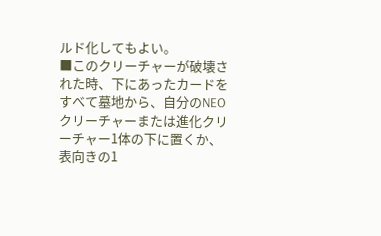ルド化してもよい。
■このクリーチャーが破壊された時、下にあったカードをすべて墓地から、自分のNEOクリーチャーまたは進化クリーチャー1体の下に置くか、表向きの1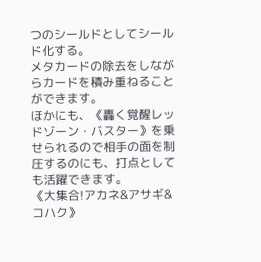つのシールドとしてシールド化する。
メタカードの除去をしながらカードを積み重ねることができます。
ほかにも、《轟く覚醒レッドゾーン・バスター》を乗せられるので相手の面を制圧するのにも、打点としても活躍できます。
《大集合!アカネ&アサギ&コハク》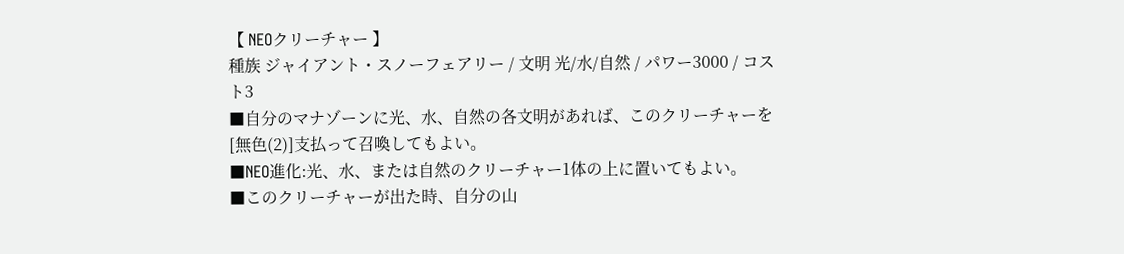【 NEOクリーチャー 】
種族 ジャイアント・スノーフェアリー / 文明 光/水/自然 / パワー3000 / コスト3
■自分のマナゾーンに光、水、自然の各文明があれば、このクリーチャーを[無色(2)]支払って召喚してもよい。
■NEO進化:光、水、または自然のクリーチャー1体の上に置いてもよい。
■このクリーチャーが出た時、自分の山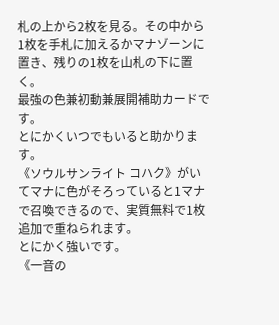札の上から2枚を見る。その中から1枚を手札に加えるかマナゾーンに置き、残りの1枚を山札の下に置く。
最強の色兼初動兼展開補助カードです。
とにかくいつでもいると助かります。
《ソウルサンライト コハク》がいてマナに色がそろっていると1マナで召喚できるので、実質無料で1枚追加で重ねられます。
とにかく強いです。
《一音の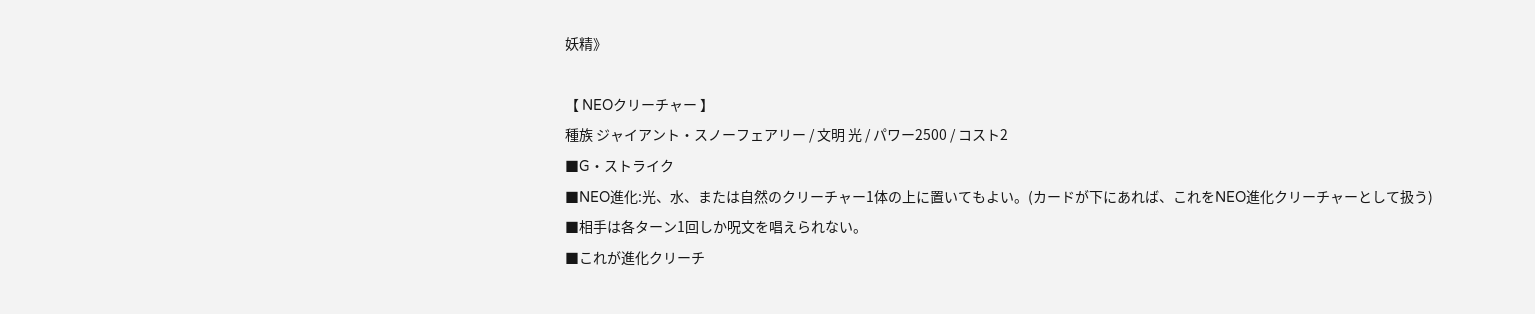妖精》

【 NEOクリーチャー 】
種族 ジャイアント・スノーフェアリー / 文明 光 / パワー2500 / コスト2
■G・ストライク
■NEO進化:光、水、または自然のクリーチャー1体の上に置いてもよい。(カードが下にあれば、これをNEO進化クリーチャーとして扱う)
■相手は各ターン1回しか呪文を唱えられない。
■これが進化クリーチ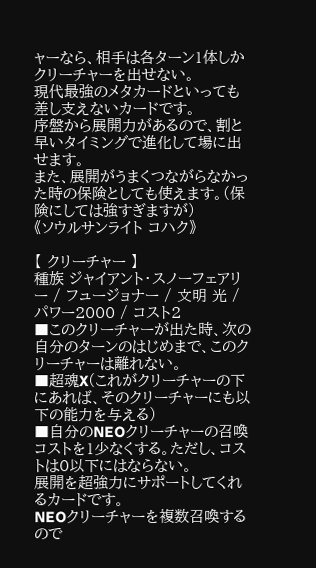ャーなら、相手は各ターン1体しかクリーチャーを出せない。
現代最強のメタカードといっても差し支えないカードです。
序盤から展開力があるので、割と早いタイミングで進化して場に出せます。
また、展開がうまくつながらなかった時の保険としても使えます。(保険にしては強すぎますが)
《ソウルサンライト コハク》

【 クリーチャー 】
種族 ジャイアント・スノーフェアリー / フュージョナー / 文明 光 / パワー2000 / コスト2
■このクリーチャーが出た時、次の自分のターンのはじめまで、このクリーチャーは離れない。
■超魂X(これがクリーチャーの下にあれば、そのクリーチャーにも以下の能力を与える)
■自分のNEOクリーチャーの召喚コストを1少なくする。ただし、コストは0以下にはならない。
展開を超強力にサポートしてくれるカードです。
NEOクリーチャーを複数召喚するので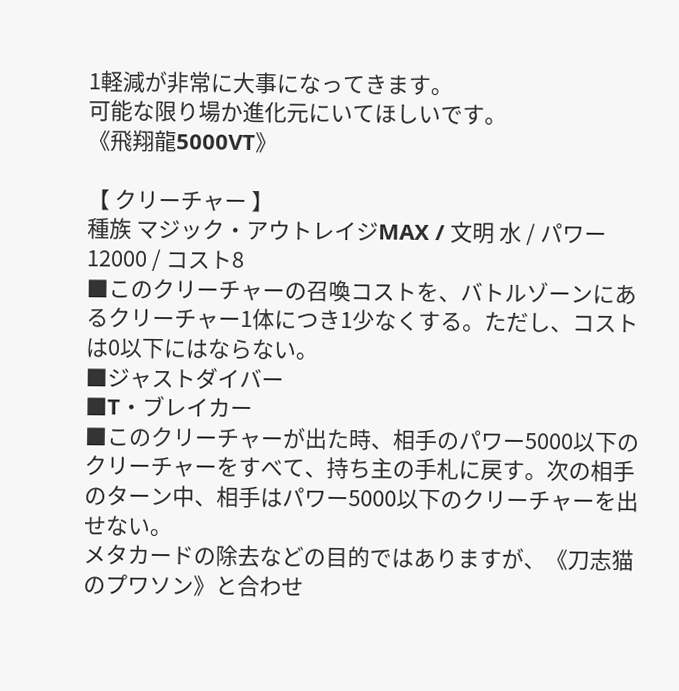1軽減が非常に大事になってきます。
可能な限り場か進化元にいてほしいです。
《飛翔龍5000VT》

【 クリーチャー 】
種族 マジック・アウトレイジMAX / 文明 水 / パワー12000 / コスト8
■このクリーチャーの召喚コストを、バトルゾーンにあるクリーチャー1体につき1少なくする。ただし、コストは0以下にはならない。
■ジャストダイバー
■T・ブレイカー
■このクリーチャーが出た時、相手のパワー5000以下のクリーチャーをすべて、持ち主の手札に戻す。次の相手のターン中、相手はパワー5000以下のクリーチャーを出せない。
メタカードの除去などの目的ではありますが、《刀志猫のプワソン》と合わせ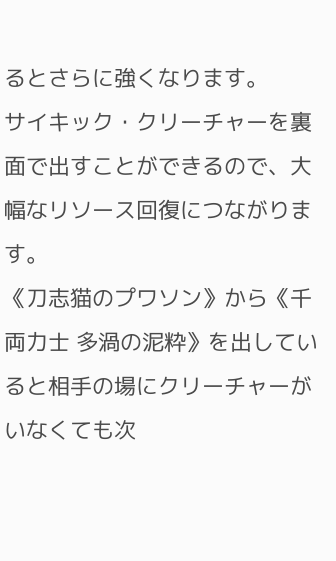るとさらに強くなります。
サイキック・クリーチャーを裏面で出すことができるので、大幅なリソース回復につながります。
《刀志猫のプワソン》から《千両力士 多渦の泥粋》を出していると相手の場にクリーチャーがいなくても次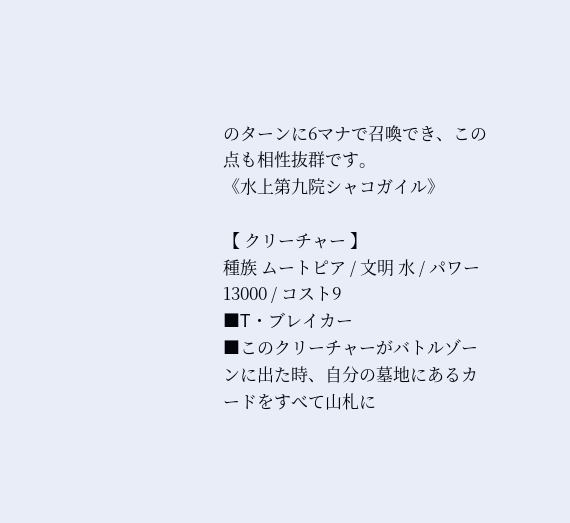のターンに6マナで召喚でき、この点も相性抜群です。
《水上第九院シャコガイル》

【 クリーチャー 】
種族 ムートピア / 文明 水 / パワー13000 / コスト9
■T・ブレイカー
■このクリーチャーがバトルゾーンに出た時、自分の墓地にあるカードをすべて山札に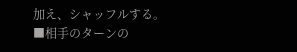加え、シャッフルする。
■相手のターンの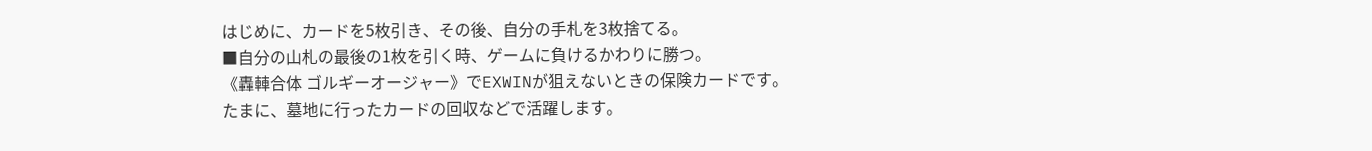はじめに、カードを5枚引き、その後、自分の手札を3枚捨てる。
■自分の山札の最後の1枚を引く時、ゲームに負けるかわりに勝つ。
《轟䡛合体 ゴルギーオージャー》でEXWINが狙えないときの保険カードです。
たまに、墓地に行ったカードの回収などで活躍します。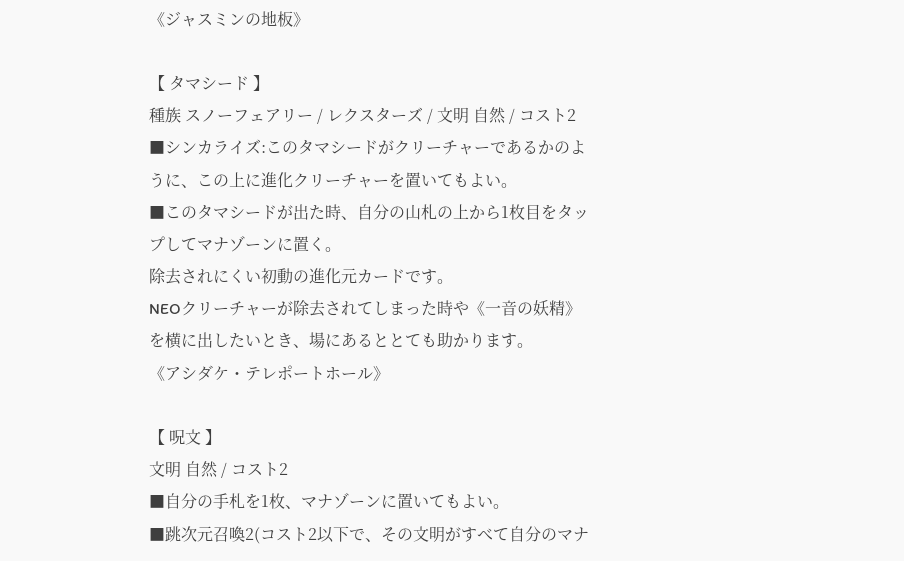《ジャスミンの地板》

【 タマシード 】
種族 スノーフェアリー / レクスターズ / 文明 自然 / コスト2
■シンカライズ:このタマシードがクリーチャーであるかのように、この上に進化クリーチャーを置いてもよい。
■このタマシードが出た時、自分の山札の上から1枚目をタップしてマナゾーンに置く。
除去されにくい初動の進化元カードです。
NEOクリーチャーが除去されてしまった時や《一音の妖精》を横に出したいとき、場にあるととても助かります。
《アシダケ・テレポートホール》

【 呪文 】
文明 自然 / コスト2
■自分の手札を1枚、マナゾーンに置いてもよい。
■跳次元召喚2(コスト2以下で、その文明がすべて自分のマナ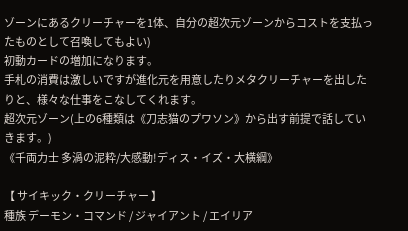ゾーンにあるクリーチャーを1体、自分の超次元ゾーンからコストを支払ったものとして召喚してもよい)
初動カードの増加になります。
手札の消費は激しいですが進化元を用意したりメタクリーチャーを出したりと、様々な仕事をこなしてくれます。
超次元ゾーン(上の6種類は《刀志猫のプワソン》から出す前提で話していきます。)
《千両力士 多渦の泥粋/大感動!ディス・イズ・大横綱》

【 サイキック・クリーチャー 】
種族 デーモン・コマンド / ジャイアント / エイリア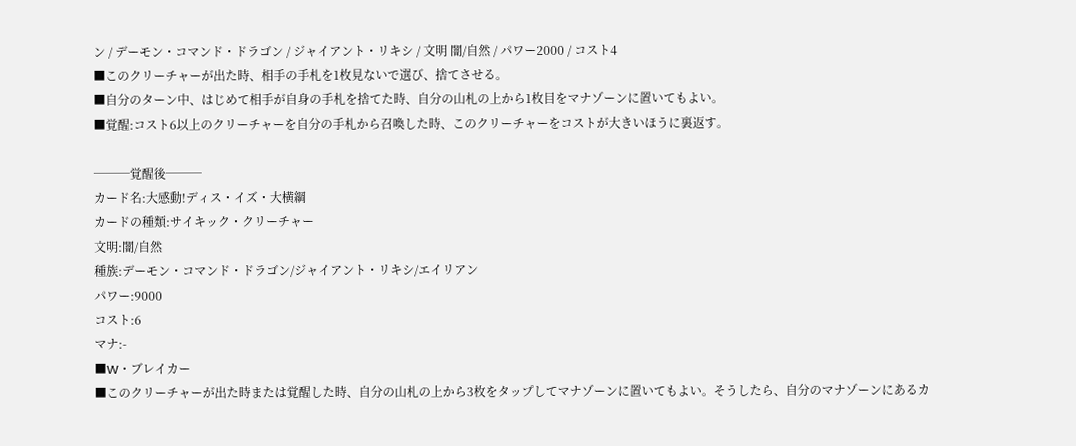ン / デーモン・コマンド・ドラゴン / ジャイアント・リキシ / 文明 闇/自然 / パワー2000 / コスト4
■このクリーチャーが出た時、相手の手札を1枚見ないで選び、捨てさせる。
■自分のターン中、はじめて相手が自身の手札を捨てた時、自分の山札の上から1枚目をマナゾーンに置いてもよい。
■覚醒:コスト6以上のクリーチャーを自分の手札から召喚した時、このクリーチャーをコストが大きいほうに裏返す。

───覚醒後───
カード名:大感動!ディス・イズ・大横綱
カードの種類:サイキック・クリーチャー
文明:闇/自然
種族:デーモン・コマンド・ドラゴン/ジャイアント・リキシ/エイリアン
パワー:9000
コスト:6
マナ:-
■W・ブレイカー
■このクリーチャーが出た時または覚醒した時、自分の山札の上から3枚をタップしてマナゾーンに置いてもよい。そうしたら、自分のマナゾーンにあるカ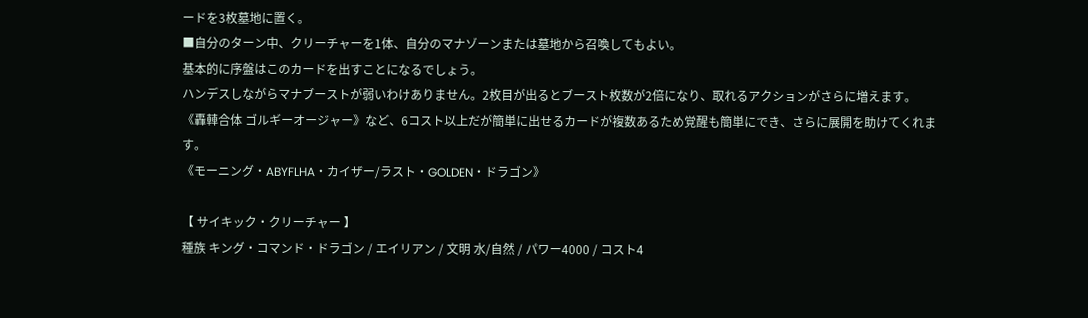ードを3枚墓地に置く。
■自分のターン中、クリーチャーを1体、自分のマナゾーンまたは墓地から召喚してもよい。
基本的に序盤はこのカードを出すことになるでしょう。
ハンデスしながらマナブーストが弱いわけありません。2枚目が出るとブースト枚数が2倍になり、取れるアクションがさらに増えます。
《轟䡛合体 ゴルギーオージャー》など、6コスト以上だが簡単に出せるカードが複数あるため覚醒も簡単にでき、さらに展開を助けてくれます。
《モーニング・ABYFLHA・カイザー/ラスト・GOLDEN・ドラゴン》

【 サイキック・クリーチャー 】
種族 キング・コマンド・ドラゴン / エイリアン / 文明 水/自然 / パワー4000 / コスト4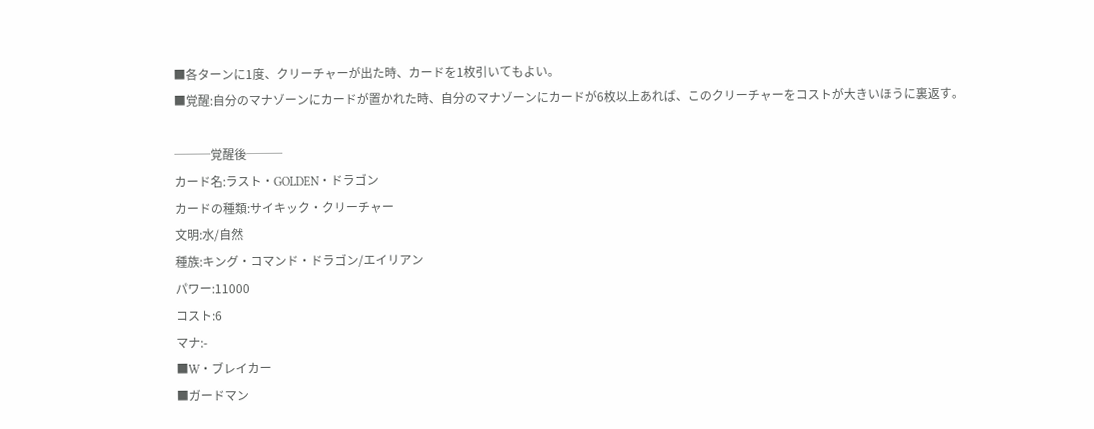■各ターンに1度、クリーチャーが出た時、カードを1枚引いてもよい。
■覚醒:自分のマナゾーンにカードが置かれた時、自分のマナゾーンにカードが6枚以上あれば、このクリーチャーをコストが大きいほうに裏返す。

───覚醒後───
カード名:ラスト・GOLDEN・ドラゴン
カードの種類:サイキック・クリーチャー
文明:水/自然
種族:キング・コマンド・ドラゴン/エイリアン
パワー:11000
コスト:6
マナ:-
■W・ブレイカー
■ガードマン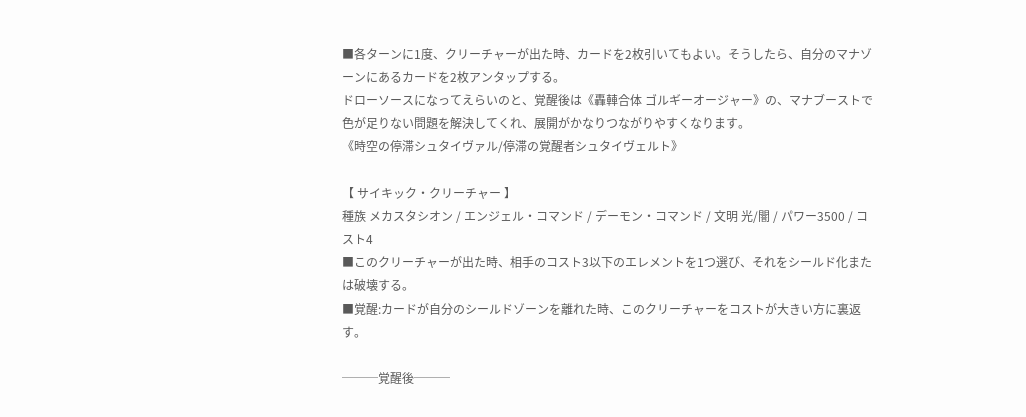■各ターンに1度、クリーチャーが出た時、カードを2枚引いてもよい。そうしたら、自分のマナゾーンにあるカードを2枚アンタップする。
ドローソースになってえらいのと、覚醒後は《轟䡛合体 ゴルギーオージャー》の、マナブーストで色が足りない問題を解決してくれ、展開がかなりつながりやすくなります。
《時空の停滞シュタイヴァル/停滞の覚醒者シュタイヴェルト》

【 サイキック・クリーチャー 】
種族 メカスタシオン / エンジェル・コマンド / デーモン・コマンド / 文明 光/闇 / パワー3500 / コスト4
■このクリーチャーが出た時、相手のコスト3以下のエレメントを1つ選び、それをシールド化または破壊する。
■覚醒:カードが自分のシールドゾーンを離れた時、このクリーチャーをコストが大きい方に裏返す。

───覚醒後───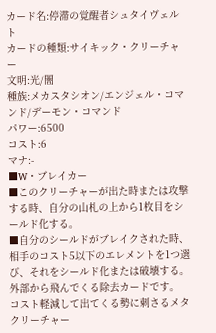カード名:停滞の覚醒者シュタイヴェルト
カードの種類:サイキック・クリーチャー
文明:光/闇
種族:メカスタシオン/エンジェル・コマンド/デーモン・コマンド
パワー:6500
コスト:6
マナ:-
■W・ブレイカー
■このクリーチャーが出た時または攻撃する時、自分の山札の上から1枚目をシールド化する。
■自分のシールドがブレイクされた時、相手のコスト5以下のエレメントを1つ選び、それをシールド化または破壊する。
外部から飛んでくる除去カードです。
コスト軽減して出てくる勢に刺さるメタクリーチャー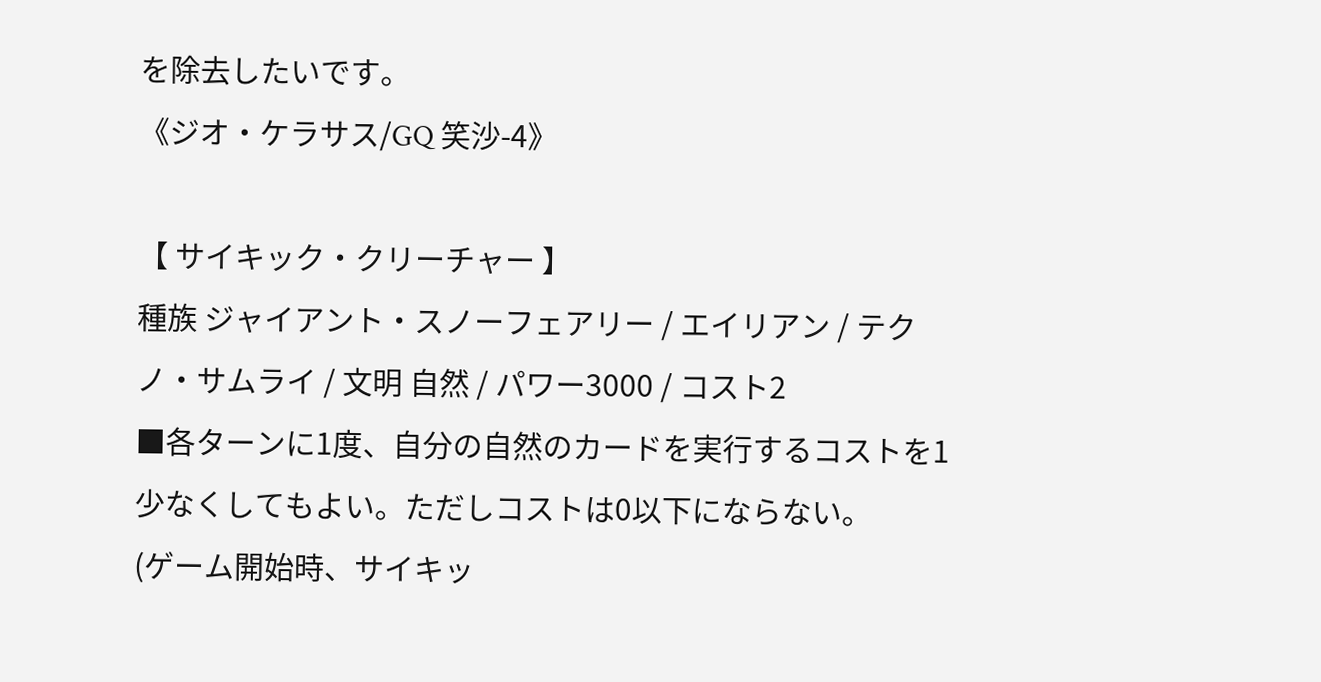を除去したいです。
《ジオ・ケラサス/GQ 笑沙-4》

【 サイキック・クリーチャー 】
種族 ジャイアント・スノーフェアリー / エイリアン / テクノ・サムライ / 文明 自然 / パワー3000 / コスト2
■各ターンに1度、自分の自然のカードを実行するコストを1少なくしてもよい。ただしコストは0以下にならない。
(ゲーム開始時、サイキッ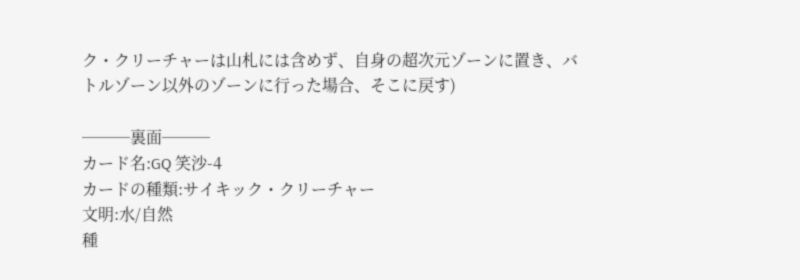ク・クリーチャーは山札には含めず、自身の超次元ゾーンに置き、バトルゾーン以外のゾーンに行った場合、そこに戻す)

───裏面───
カード名:GQ 笑沙-4
カードの種類:サイキック・クリーチャー
文明:水/自然
種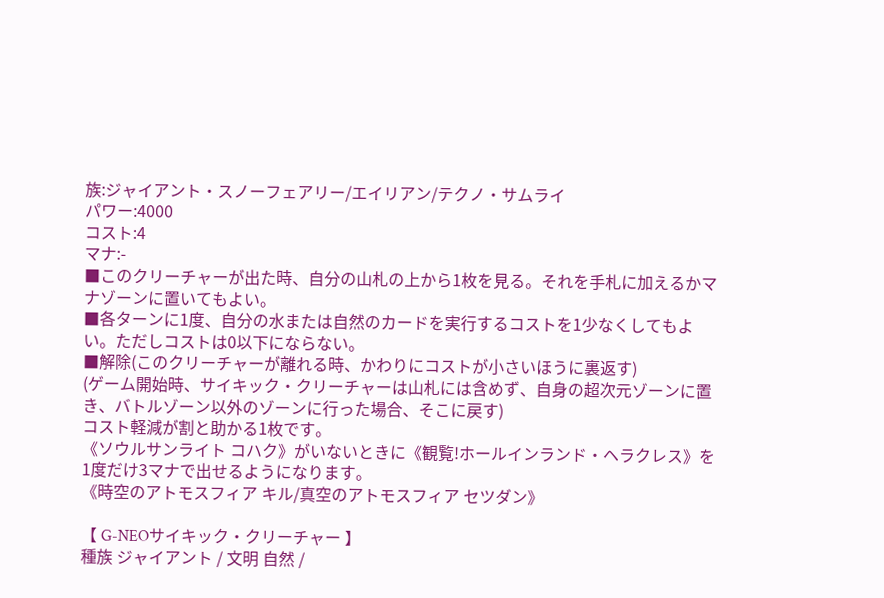族:ジャイアント・スノーフェアリー/エイリアン/テクノ・サムライ
パワー:4000
コスト:4
マナ:-
■このクリーチャーが出た時、自分の山札の上から1枚を見る。それを手札に加えるかマナゾーンに置いてもよい。
■各ターンに1度、自分の水または自然のカードを実行するコストを1少なくしてもよい。ただしコストは0以下にならない。
■解除(このクリーチャーが離れる時、かわりにコストが小さいほうに裏返す)
(ゲーム開始時、サイキック・クリーチャーは山札には含めず、自身の超次元ゾーンに置き、バトルゾーン以外のゾーンに行った場合、そこに戻す)
コスト軽減が割と助かる1枚です。
《ソウルサンライト コハク》がいないときに《観覧!ホールインランド・ヘラクレス》を1度だけ3マナで出せるようになります。
《時空のアトモスフィア キル/真空のアトモスフィア セツダン》

【 G-NEOサイキック・クリーチャー 】
種族 ジャイアント / 文明 自然 /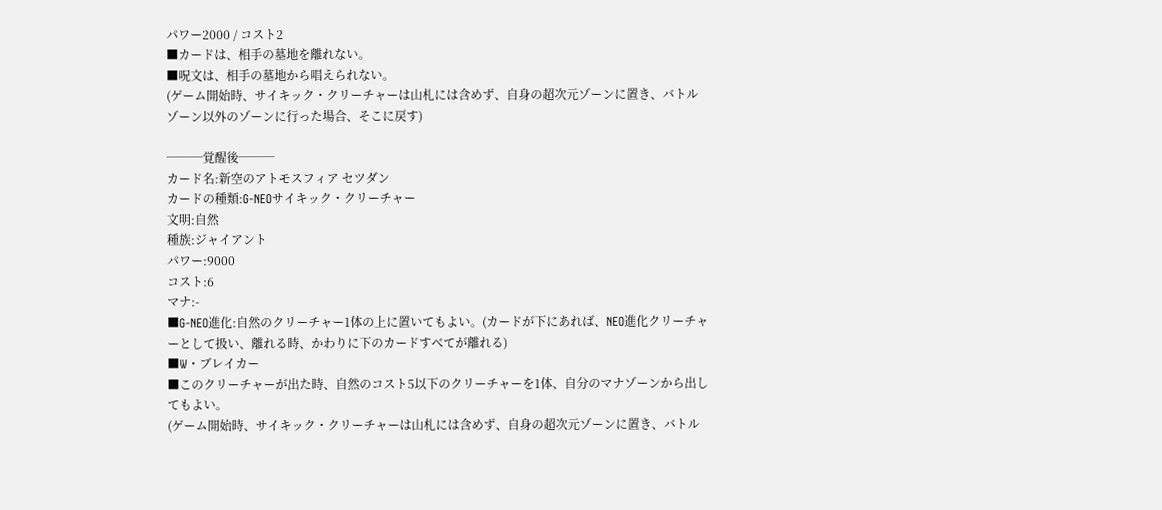パワー2000 / コスト2
■カードは、相手の墓地を離れない。
■呪文は、相手の墓地から唱えられない。
(ゲーム開始時、サイキック・クリーチャーは山札には含めず、自身の超次元ゾーンに置き、バトルゾーン以外のゾーンに行った場合、そこに戻す)

───覚醒後───
カード名:新空のアトモスフィア セツダン
カードの種類:G-NEOサイキック・クリーチャー
文明:自然
種族:ジャイアント
パワー:9000
コスト:6
マナ:-
■G-NEO進化:自然のクリーチャー1体の上に置いてもよい。(カードが下にあれば、NEO進化クリーチャーとして扱い、離れる時、かわりに下のカードすべてが離れる)
■W・ブレイカー
■このクリーチャーが出た時、自然のコスト5以下のクリーチャーを1体、自分のマナゾーンから出してもよい。
(ゲーム開始時、サイキック・クリーチャーは山札には含めず、自身の超次元ゾーンに置き、バトル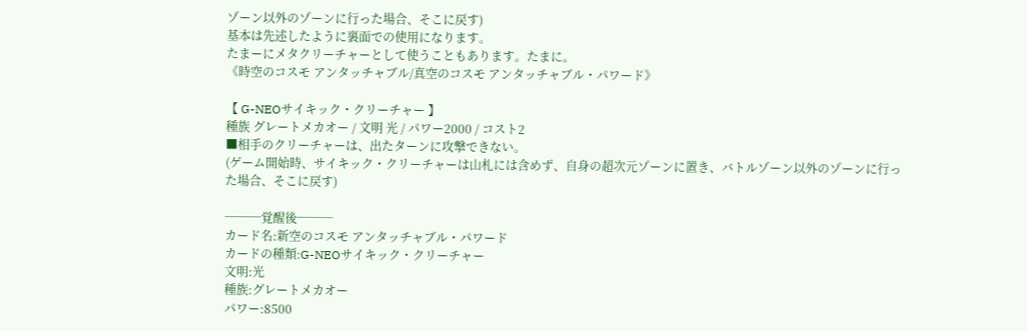ゾーン以外のゾーンに行った場合、そこに戻す)
基本は先述したように裏面での使用になります。
たまーにメタクリーチャーとして使うこともあります。たまに。
《時空のコスモ アンタッチャブル/真空のコスモ アンタッチャブル・パワード》

【 G-NEOサイキック・クリーチャー 】
種族 グレートメカオー / 文明 光 / パワー2000 / コスト2
■相手のクリーチャーは、出たターンに攻撃できない。
(ゲーム開始時、サイキック・クリーチャーは山札には含めず、自身の超次元ゾーンに置き、バトルゾーン以外のゾーンに行った場合、そこに戻す)

───覚醒後───
カード名:新空のコスモ アンタッチャブル・パワード
カードの種類:G-NEOサイキック・クリーチャー
文明:光
種族:グレートメカオー
パワー:8500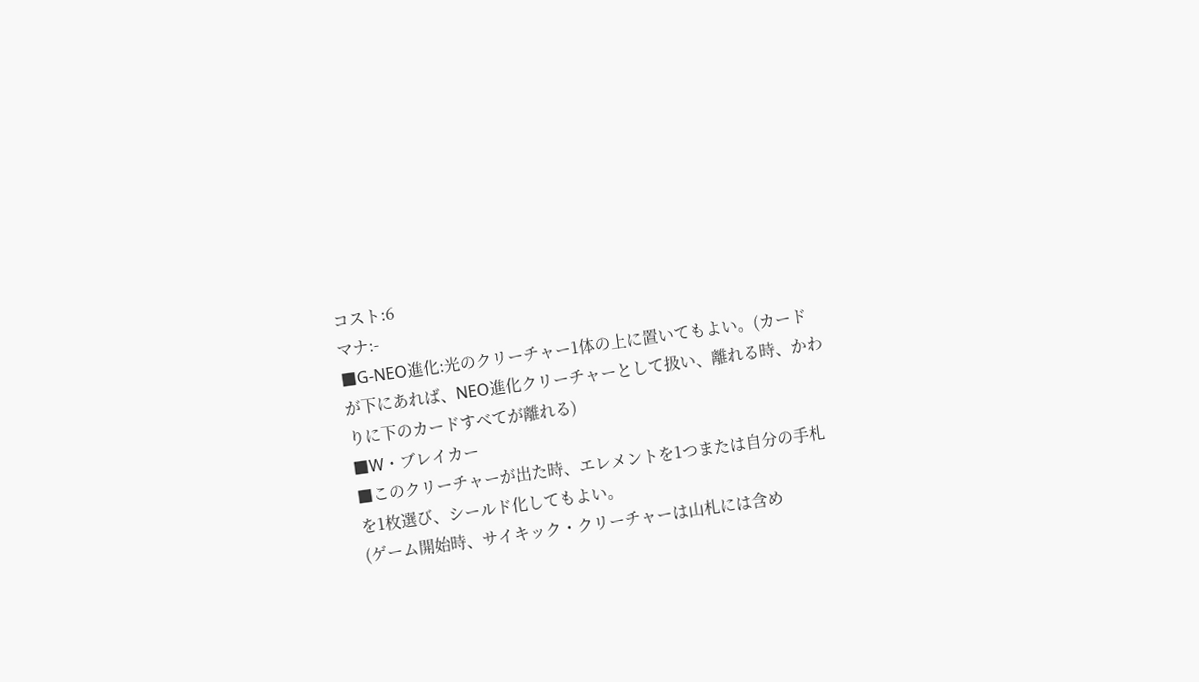コスト:6
マナ:-
■G-NEO進化:光のクリーチャー1体の上に置いてもよい。(カードが下にあれば、NEO進化クリーチャーとして扱い、離れる時、かわりに下のカードすべてが離れる)
■W・ブレイカー
■このクリーチャーが出た時、エレメントを1つまたは自分の手札を1枚選び、シールド化してもよい。
(ゲーム開始時、サイキック・クリーチャーは山札には含め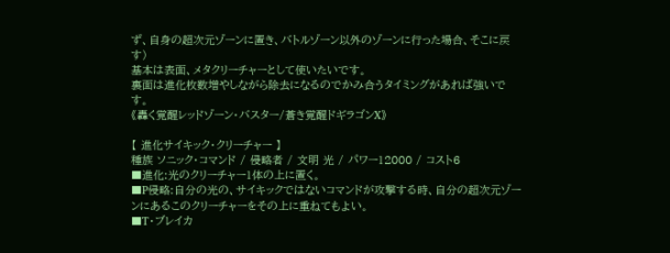ず、自身の超次元ゾーンに置き、バトルゾーン以外のゾーンに行った場合、そこに戻す)
基本は表面、メタクリーチャーとして使いたいです。
裏面は進化枚数増やしながら除去になるのでかみ合うタイミングがあれば強いです。
《轟く覚醒レッドゾーン・バスター/蒼き覚醒ドギラゴンX》

【 進化サイキック・クリーチャー 】
種族 ソニック・コマンド / 侵略者 / 文明 光 / パワー12000 / コスト6
■進化:光のクリーチャー1体の上に置く。
■P侵略:自分の光の、サイキックではないコマンドが攻撃する時、自分の超次元ゾーンにあるこのクリーチャーをその上に重ねてもよい。
■T・ブレイカ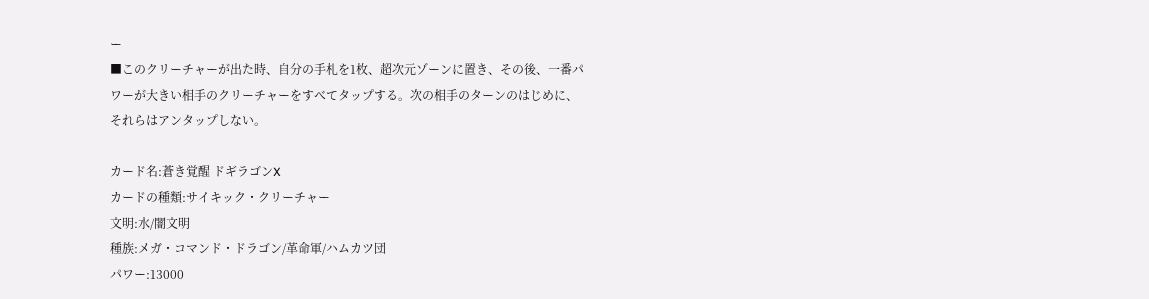ー
■このクリーチャーが出た時、自分の手札を1枚、超次元ゾーンに置き、その後、一番パワーが大きい相手のクリーチャーをすべてタップする。次の相手のターンのはじめに、それらはアンタップしない。

カード名:蒼き覚醒 ドギラゴンX
カードの種類:サイキック・クリーチャー
文明:水/闇文明
種族:メガ・コマンド・ドラゴン/革命軍/ハムカツ団
パワー:13000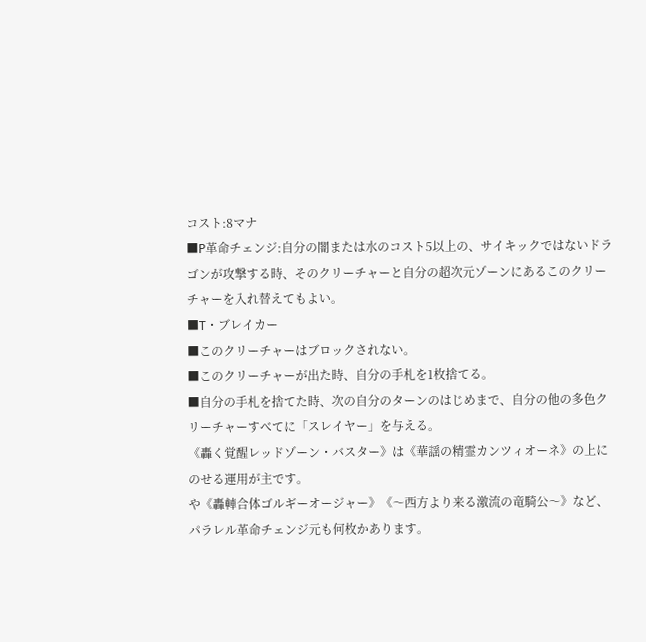コスト:8マナ
■P革命チェンジ:自分の闇または水のコスト5以上の、サイキックではないドラゴンが攻撃する時、そのクリーチャーと自分の超次元ゾーンにあるこのクリーチャーを入れ替えてもよい。
■T・ブレイカー
■このクリーチャーはブロックされない。
■このクリーチャーが出た時、自分の手札を1枚捨てる。
■自分の手札を捨てた時、次の自分のターンのはじめまで、自分の他の多色クリーチャーすべてに「スレイヤー」を与える。
《轟く覚醒レッドゾーン・バスター》は《華謡の精霊カンツィオーネ》の上にのせる運用が主です。
や《轟䡛合体ゴルギーオージャー》《〜西方より来る激流の竜騎公〜》など、パラレル革命チェンジ元も何枚かあります。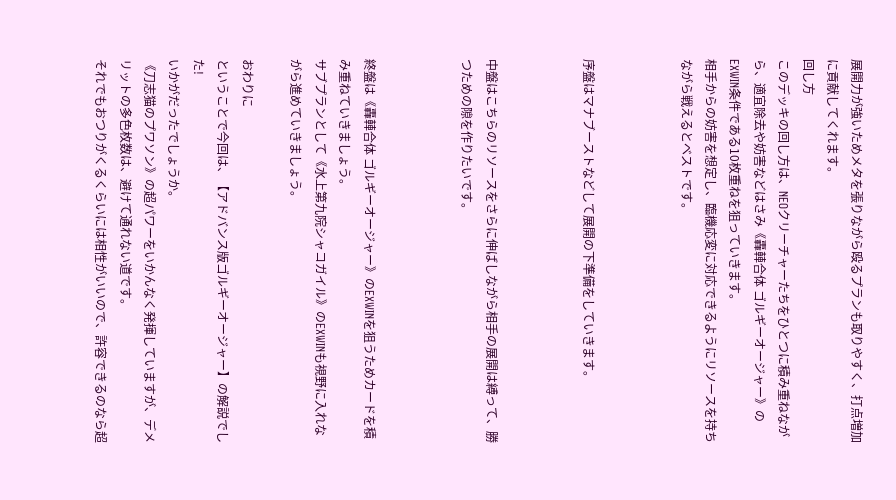展開力が強いためメタを張りながら殴るプランも取りやすく、打点増加に貢献してくれます。
回し方
このデッキの回し方は、NEOクリーチャーたちをひとつに積み重ねながら、適宜除去や妨害などはさみ《轟䡛合体 ゴルギーオージャー》のEXWIN条件である10枚重ねを狙っていきます。
相手からの妨害を想定し、臨機応変に対応できるようにリソースを持ちながら戦えるとベストです。



序盤はマナブーストなどして展開の下準備をしていきます。



中盤はこちらのリソースをさらに伸ばしながら相手の展開は縛って、勝つための隙を作りたいです。



終盤は《轟䡛合体 ゴルギーオージャー》のEXWINを狙うためカードを積み重ねていきましょう。
サブプランとして《水上第九院シャコガイル》のEXWINも視野に入れながら進めていきましょう。

おわりに
ということで今回は、【アドバンス版ゴルギーオージャー】の解説でした!
いかがだったでしょうか。
《刀志猫のプワソン》の超パワーをいかんなく発揮していますが、デメリットの多色枚数は、避けて通れない道です。
それでもおつりがくるくらいには相性がいいので、許容できるのなら超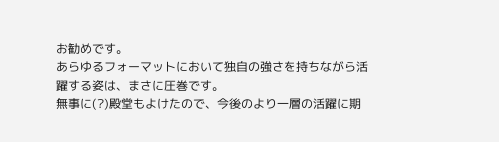お勧めです。
あらゆるフォーマットにおいて独自の強さを持ちながら活躍する姿は、まさに圧巻です。
無事に(?)殿堂もよけたので、今後のより一層の活躍に期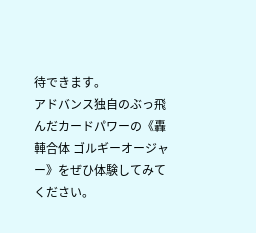待できます。
アドバンス独自のぶっ飛んだカードパワーの《轟䡛合体 ゴルギーオージャー》をぜひ体験してみてください。